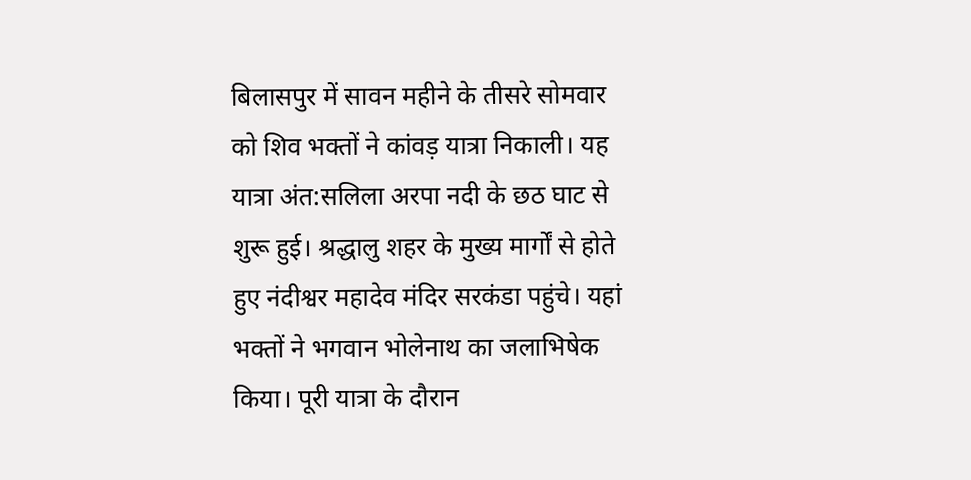बिलासपुर में सावन महीने के तीसरे सोमवार को शिव भक्तों ने कांवड़ यात्रा निकाली। यह यात्रा अंत:सलिला अरपा नदी के छठ घाट से शुरू हुई। श्रद्धालु शहर के मुख्य मार्गों से होते हुए नंदीश्वर महादेव मंदिर सरकंडा पहुंचे। यहां भक्तों ने भगवान भोलेनाथ का जलाभिषेक किया। पूरी यात्रा के दौरान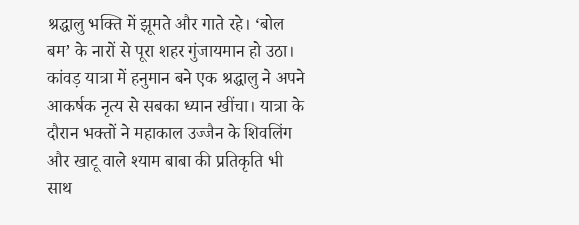श्रद्धालु भक्ति में झूमते और गाते रहे। ‘बोल बम’ के नारों से पूरा शहर गुंजायमान हो उठा। कांवड़ यात्रा में हनुमान बने एक श्रद्धालु ने अपने आकर्षक नृत्य से सबका ध्यान खींचा। यात्रा के दौरान भक्तों ने महाकाल उज्जैन के शिवलिंग और खाटू वाले श्याम बाबा की प्रतिकृति भी साथ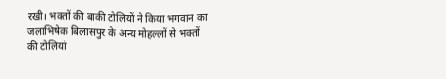रखी। भक्तों की बाकी टोलियों ने किया भगवान का जलाभिषेक बिलासपुर के अन्य मोहल्लों से भक्तों की टोलियां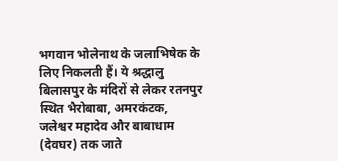भगवान भोलेनाथ के जलाभिषेक के लिए निकलती हैं। ये श्रद्धालु बिलासपुर के मंदिरों से लेकर रतनपुर स्थित भैरोबाबा, अमरकंटक, जलेश्वर महादेव और बाबाधाम (देवघर) तक जाते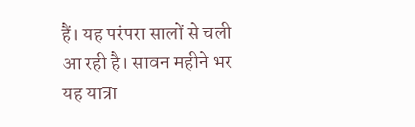हैं। यह परंपरा सालों से चली आ रही है। सावन महीने भर यह यात्रा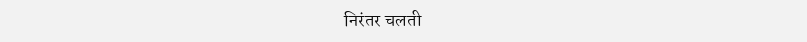निरंतर चलती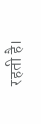रहती है।